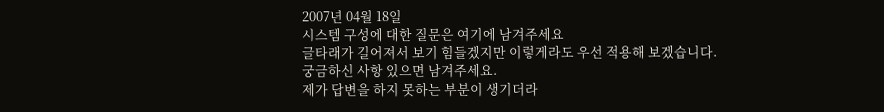2007년 04월 18일
시스템 구성에 대한 질문은 여기에 남겨주세요
글타래가 길어져서 보기 힘들겠지만 이렇게라도 우선 적용해 보겠습니다.
궁금하신 사항 있으면 남겨주세요.
제가 답변을 하지 못하는 부분이 생기더라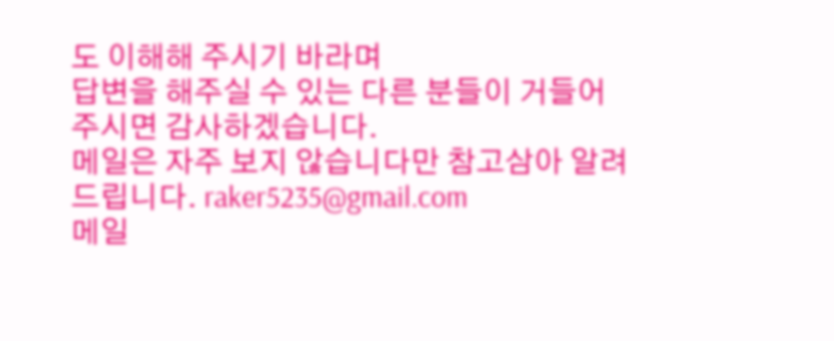도 이해해 주시기 바라며
답변을 해주실 수 있는 다른 분들이 거들어 주시면 감사하겠습니다.
메일은 자주 보지 않습니다만 참고삼아 알려드립니다. raker5235@gmail.com
메일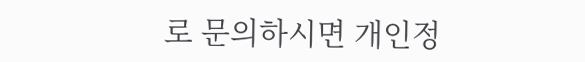로 문의하시면 개인정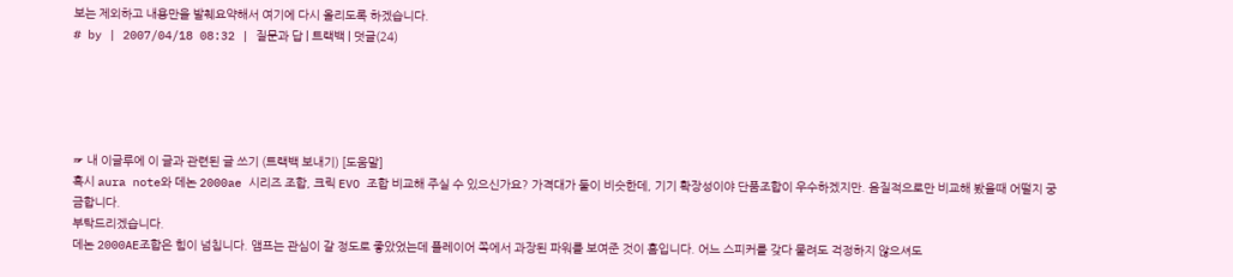보는 제외하고 내용만을 발췌요약해서 여기에 다시 올리도록 하겠습니다.
# by | 2007/04/18 08:32 | 질문과 답 | 트랙백 | 덧글(24)





☞ 내 이글루에 이 글과 관련된 글 쓰기 (트랙백 보내기) [도움말]
혹시 aura note와 데논 2000ae 시리즈 조합, 크릭 EVO 조합 비교해 주실 수 있으신가요? 가격대가 둘이 비슷한데, 기기 확장성이야 단품조합이 우수하겠지만. 음질적으로만 비교해 봤을때 어떨지 궁금합니다.
부탁드리겠습니다.
데논 2000AE조합은 힘이 넘칩니다. 앰프는 관심이 갈 정도로 좋았었는데 플레이어 쪽에서 과장된 파워를 보여준 것이 흠입니다. 어느 스피커를 갖다 물려도 걱정하지 않으셔도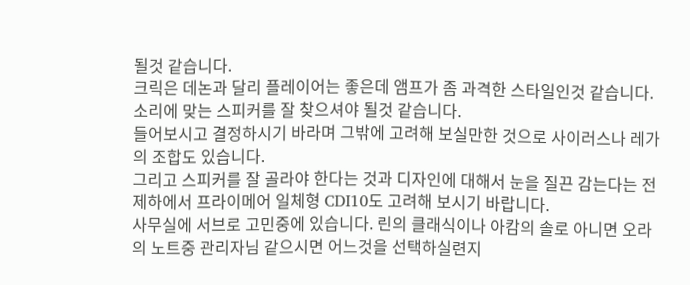될것 같습니다.
크릭은 데논과 달리 플레이어는 좋은데 앰프가 좀 과격한 스타일인것 같습니다. 소리에 맞는 스피커를 잘 찾으셔야 될것 같습니다.
들어보시고 결정하시기 바라며 그밖에 고려해 보실만한 것으로 사이러스나 레가의 조합도 있습니다.
그리고 스피커를 잘 골라야 한다는 것과 디자인에 대해서 눈을 질끈 감는다는 전제하에서 프라이메어 일체형 CDI10도 고려해 보시기 바랍니다.
사무실에 서브로 고민중에 있습니다. 린의 클래식이나 아캄의 솔로 아니면 오라의 노트중 관리자님 같으시면 어느것을 선택하실련지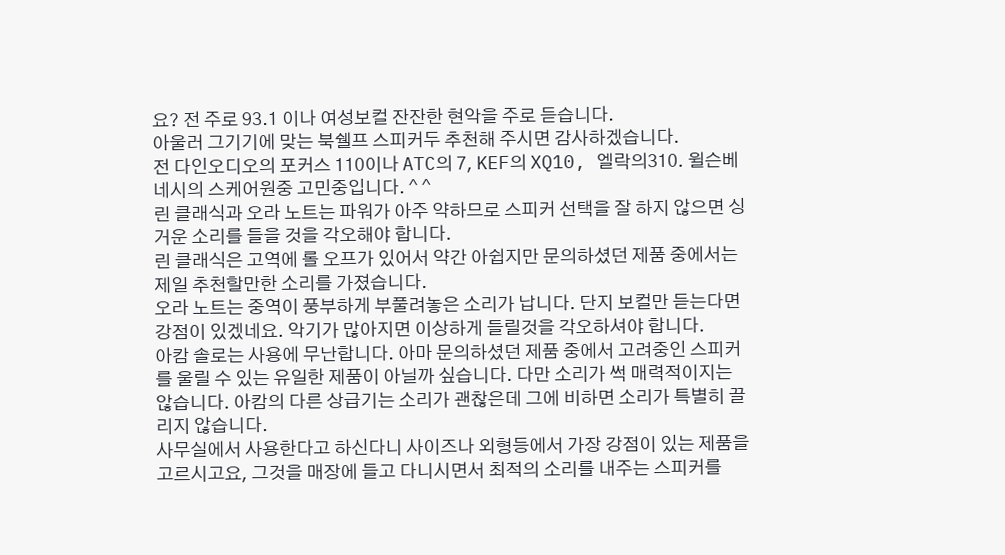요? 전 주로 93.1 이나 여성보컬 잔잔한 현악을 주로 듣습니다.
아울러 그기기에 맞는 북쉘프 스피커두 추천해 주시면 감사하겠습니다.
전 다인오디오의 포커스 110이나 ATC의 7, KEF의 XQ10, 엘락의310. 윌슨베네시의 스케어원중 고민중입니다. ^ ^
린 클래식과 오라 노트는 파워가 아주 약하므로 스피커 선택을 잘 하지 않으면 싱거운 소리를 들을 것을 각오해야 합니다.
린 클래식은 고역에 롤 오프가 있어서 약간 아쉽지만 문의하셨던 제품 중에서는 제일 추천할만한 소리를 가졌습니다.
오라 노트는 중역이 풍부하게 부풀려놓은 소리가 납니다. 단지 보컬만 듣는다면 강점이 있겠네요. 악기가 많아지면 이상하게 들릴것을 각오하셔야 합니다.
아캄 솔로는 사용에 무난합니다. 아마 문의하셨던 제품 중에서 고려중인 스피커를 울릴 수 있는 유일한 제품이 아닐까 싶습니다. 다만 소리가 썩 매력적이지는 않습니다. 아캄의 다른 상급기는 소리가 괜찮은데 그에 비하면 소리가 특별히 끌리지 않습니다.
사무실에서 사용한다고 하신다니 사이즈나 외형등에서 가장 강점이 있는 제품을 고르시고요, 그것을 매장에 들고 다니시면서 최적의 소리를 내주는 스피커를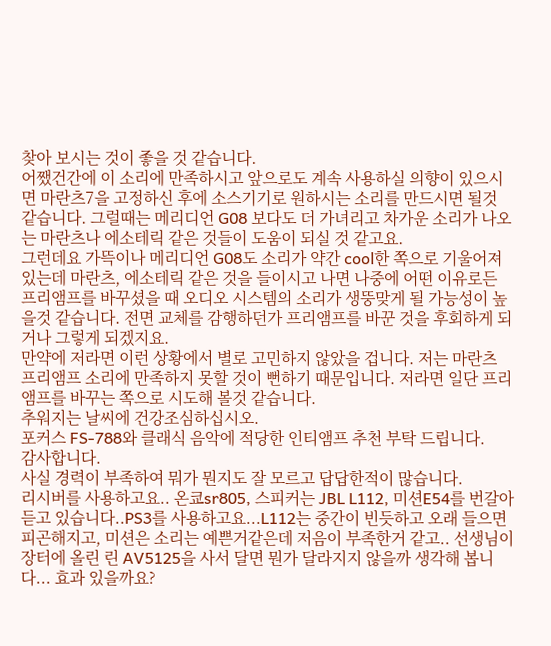찾아 보시는 것이 좋을 것 같습니다.
어쨌건간에 이 소리에 만족하시고 앞으로도 계속 사용하실 의향이 있으시면 마란츠7을 고정하신 후에 소스기기로 원하시는 소리를 만드시면 될것 같습니다. 그럴때는 메리디언 G08 보다도 더 가녀리고 차가운 소리가 나오는 마란츠나 에소테릭 같은 것들이 도움이 되실 것 같고요.
그런데요 가뜩이나 메리디언 G08도 소리가 약간 cool한 쪽으로 기울어져 있는데 마란츠, 에소테릭 같은 것을 들이시고 나면 나중에 어떤 이유로든 프리앰프를 바꾸셨을 때 오디오 시스템의 소리가 생뚱맞게 될 가능성이 높을것 같습니다. 전면 교체를 감행하던가 프리앰프를 바꾼 것을 후회하게 되거나 그렇게 되겠지요.
만약에 저라면 이런 상황에서 별로 고민하지 않았을 겁니다. 저는 마란츠 프리앰프 소리에 만족하지 못할 것이 뻔하기 때문입니다. 저라면 일단 프리앰프를 바꾸는 쪽으로 시도해 볼것 같습니다.
추워지는 날씨에 건강조심하십시오.
포커스 FS-788와 클래식 음악에 적당한 인티앰프 추천 부탁 드립니다.
감사합니다.
사실 경력이 부족하여 뭐가 뭔지도 잘 모르고 답답한적이 많습니다.
리시버를 사용하고요.. 온쿄sr805, 스피커는 JBL L112, 미션E54를 번갈아 듣고 있습니다..PS3를 사용하고요...L112는 중간이 빈듯하고 오래 들으면 피곤해지고, 미션은 소리는 예쁜거같은데 저음이 부족한거 같고.. 선생님이 장터에 올린 린 AV5125을 사서 달면 뭔가 달라지지 않을까 생각해 봅니다... 효과 있을까요?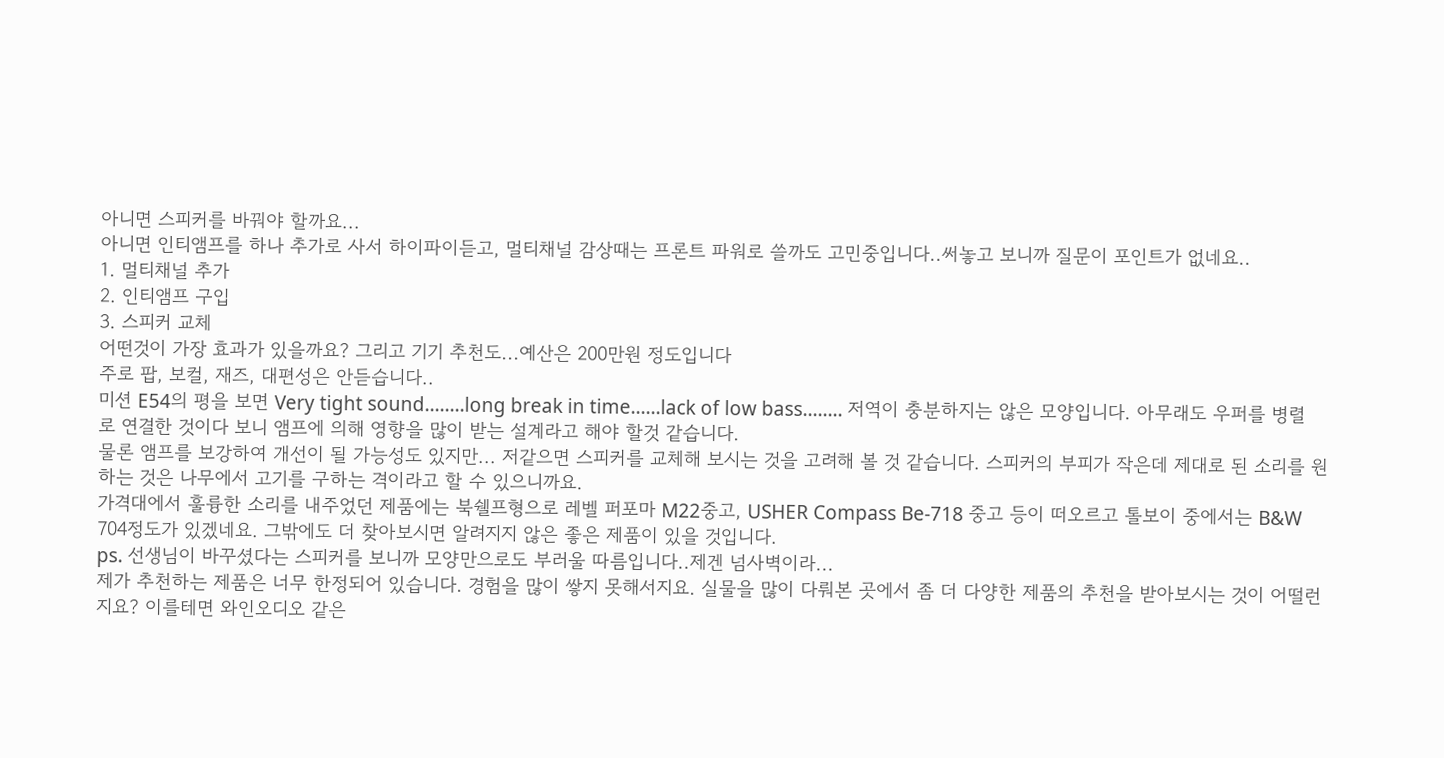아니면 스피커를 바꿔야 할까요...
아니면 인티앰프를 하나 추가로 사서 하이파이듣고, 멀티채널 감상때는 프론트 파워로 쓸까도 고민중입니다..써놓고 보니까 질문이 포인트가 없네요..
1. 멀티채널 추가
2. 인티앰프 구입
3. 스피커 교체
어떤것이 가장 효과가 있을까요? 그리고 기기 추천도...예산은 200만원 정도입니다
주로 팝, 보컬, 재즈, 대편성은 안듣습니다..
미션 E54의 평을 보면 Very tight sound........long break in time......lack of low bass........ 저역이 충분하지는 않은 모양입니다. 아무래도 우퍼를 병렬로 연결한 것이다 보니 앰프에 의해 영향을 많이 받는 설계라고 해야 할것 같습니다.
물론 앰프를 보강하여 개선이 될 가능성도 있지만... 저같으면 스피커를 교체해 보시는 것을 고려해 볼 것 같습니다. 스피커의 부피가 작은데 제대로 된 소리를 원하는 것은 나무에서 고기를 구하는 격이라고 할 수 있으니까요.
가격대에서 훌륭한 소리를 내주었던 제품에는 북쉘프형으로 레벨 퍼포마 M22중고, USHER Compass Be-718 중고 등이 떠오르고 톨보이 중에서는 B&W 704정도가 있겠네요. 그밖에도 더 찾아보시면 알려지지 않은 좋은 제품이 있을 것입니다.
ps. 선생님이 바꾸셨다는 스피커를 보니까 모양만으로도 부러울 따름입니다..제겐 넘사벽이라...
제가 추천하는 제품은 너무 한정되어 있습니다. 경험을 많이 쌓지 못해서지요. 실물을 많이 다뤄본 곳에서 좀 더 다양한 제품의 추천을 받아보시는 것이 어떨런지요? 이를테면 와인오디오 같은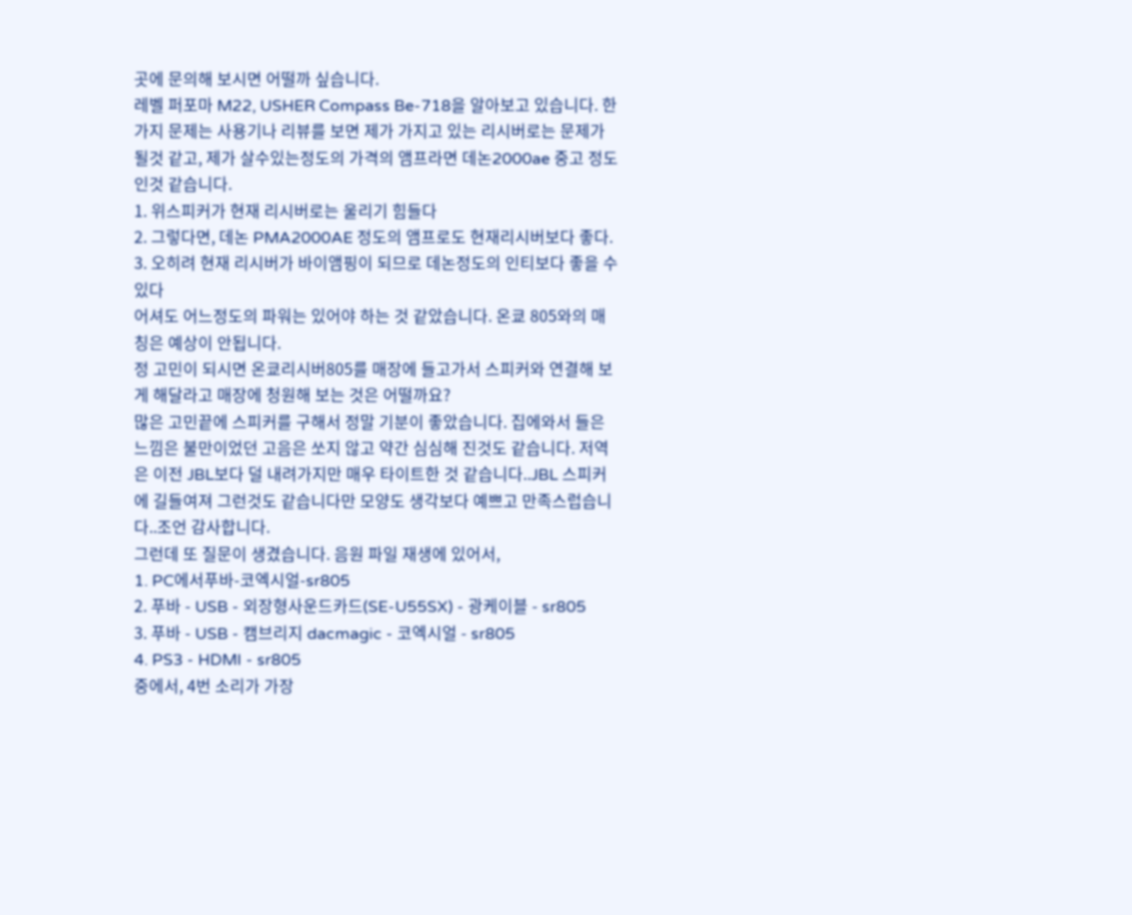곳에 문의해 보시면 어떨까 싶습니다.
레벨 퍼포마 M22, USHER Compass Be-718을 알아보고 있습니다. 한가지 문제는 사용기나 리뷰를 보면 제가 가지고 있는 리시버로는 문제가 될것 같고, 제가 살수있는정도의 가격의 앰프라면 데논2000ae 중고 정도인것 같습니다.
1. 위스피커가 현재 리시버로는 울리기 힘들다
2. 그렇다면, 데논 PMA2000AE 정도의 앰프로도 현재리시버보다 좋다.
3. 오히려 현재 리시버가 바이앰핑이 되므로 데논정도의 인티보다 좋을 수 있다
어셔도 어느정도의 파워는 있어야 하는 것 같았습니다. 온쿄 805와의 매칭은 예상이 안됩니다.
정 고민이 되시면 온쿄리시버805를 매장에 들고가서 스피커와 연결해 보게 해달라고 매장에 청원해 보는 것은 어떨까요?
많은 고민끝에 스피커를 구해서 정말 기분이 좋았습니다. 집에와서 들은 느낌은 불만이었던 고음은 쏘지 않고 약간 심심해 진것도 같습니다. 저역은 이전 JBL보다 덜 내려가지만 매우 타이트한 것 같습니다..JBL 스피커에 길들여져 그런것도 같습니다만 모양도 생각보다 예쁘고 만족스럽습니다..조언 감사합니다.
그런데 또 질문이 생겼습니다. 음원 파일 재생에 있어서,
1. PC에서푸바-코엑시얼-sr805
2. 푸바 - USB - 외장형사운드카드(SE-U55SX) - 광케이블 - sr805
3. 푸바 - USB - 캠브리지 dacmagic - 코엑시얼 - sr805
4. PS3 - HDMI - sr805
중에서, 4번 소리가 가장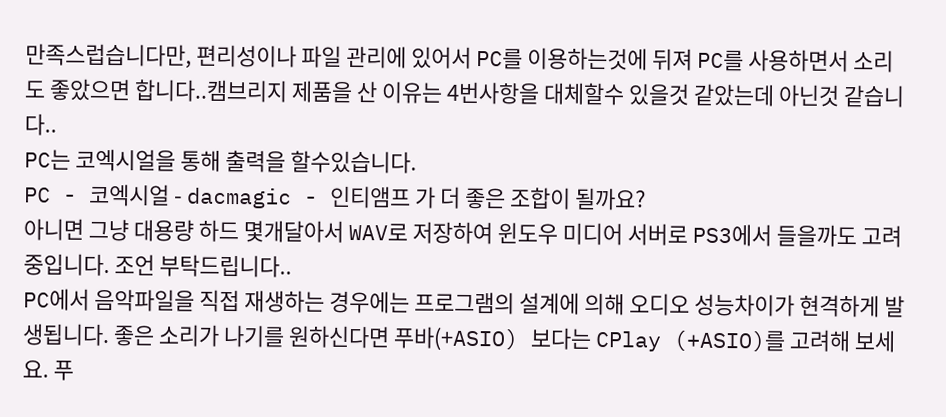만족스럽습니다만, 편리성이나 파일 관리에 있어서 PC를 이용하는것에 뒤져 PC를 사용하면서 소리도 좋았으면 합니다..캠브리지 제품을 산 이유는 4번사항을 대체할수 있을것 같았는데 아닌것 같습니다..
PC는 코엑시얼을 통해 출력을 할수있습니다.
PC - 코엑시얼 - dacmagic - 인티앰프 가 더 좋은 조합이 될까요?
아니면 그냥 대용량 하드 몇개달아서 WAV로 저장하여 윈도우 미디어 서버로 PS3에서 들을까도 고려중입니다. 조언 부탁드립니다..
PC에서 음악파일을 직접 재생하는 경우에는 프로그램의 설계에 의해 오디오 성능차이가 현격하게 발생됩니다. 좋은 소리가 나기를 원하신다면 푸바(+ASIO) 보다는 CPlay (+ASIO)를 고려해 보세요. 푸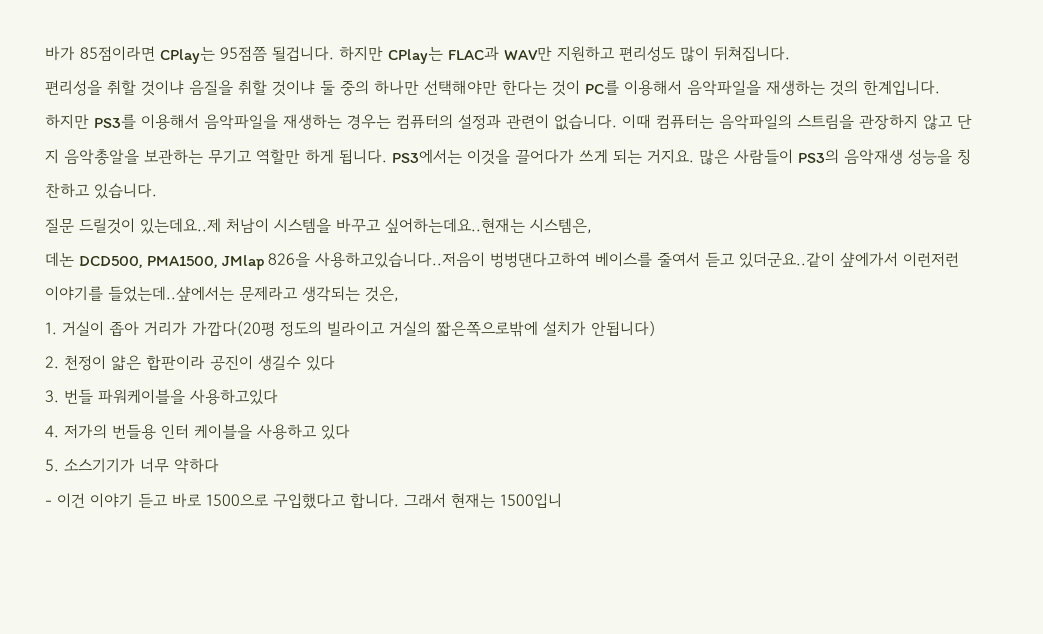바가 85점이라면 CPlay는 95점쯤 될겁니다. 하지만 CPlay는 FLAC과 WAV만 지원하고 편리성도 많이 뒤쳐집니다.
편리성을 취할 것이냐 음질을 취할 것이냐 둘 중의 하나만 선택해야만 한다는 것이 PC를 이용해서 음악파일을 재생하는 것의 한계입니다.
하지만 PS3를 이용해서 음악파일을 재생하는 경우는 컴퓨터의 설정과 관련이 없습니다. 이때 컴퓨터는 음악파일의 스트림을 관장하지 않고 단지 음악총알을 보관하는 무기고 역할만 하게 됩니다. PS3에서는 이것을 끌어다가 쓰게 되는 거지요. 많은 사람들이 PS3의 음악재생 성능을 칭찬하고 있습니다.
질문 드릴것이 있는데요..제 처남이 시스템을 바꾸고 싶어하는데요..현재는 시스템은,
데논 DCD500, PMA1500, JMlap 826을 사용하고있습니다..저음이 벙벙댄다고하여 베이스를 줄여서 듣고 있더군요..같이 샾에가서 이런저런 이야기를 들었는데..샾에서는 문제라고 생각되는 것은,
1. 거실이 좁아 거리가 가깝다(20평 정도의 빌라이고 거실의 짧은쪽으로밖에 설치가 안됩니다)
2. 천정이 얇은 합판이라 공진이 생길수 있다
3. 번들 파워케이블을 사용하고있다
4. 저가의 번들용 인터 케이블을 사용하고 있다
5. 소스기기가 너무 약하다
- 이건 이야기 듣고 바로 1500으로 구입했다고 합니다. 그래서 현재는 1500입니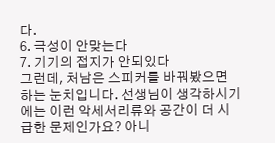다.
6. 극성이 안맞는다
7. 기기의 접지가 안되있다
그런데, 처남은 스피커를 바꿔봤으면 하는 눈치입니다. 선생님이 생각하시기에는 이런 악세서리류와 공간이 더 시급한 문제인가요? 아니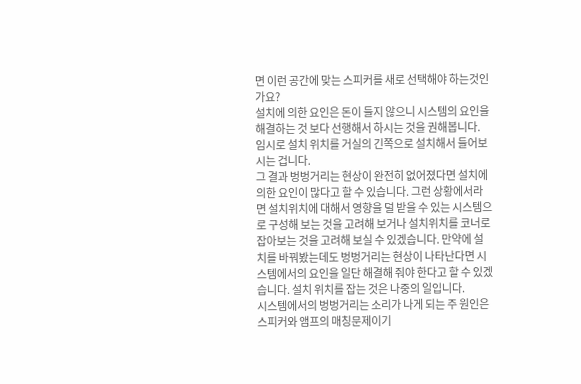면 이런 공간에 맞는 스피커를 새로 선택해야 하는것인가요?
설치에 의한 요인은 돈이 들지 않으니 시스템의 요인을 해결하는 것 보다 선행해서 하시는 것을 권해봅니다. 임시로 설치 위치를 거실의 긴쪽으로 설치해서 들어보시는 겁니다.
그 결과 벙벙거리는 현상이 완전히 없어졌다면 설치에 의한 요인이 많다고 할 수 있습니다. 그런 상황에서라면 설치위치에 대해서 영향을 덜 받을 수 있는 시스템으로 구성해 보는 것을 고려해 보거나 설치위치를 코너로 잡아보는 것을 고려해 보실 수 있겠습니다. 만약에 설치를 바꿔봤는데도 벙벙거리는 현상이 나타난다면 시스템에서의 요인을 일단 해결해 줘야 한다고 할 수 있겠습니다. 설치 위치를 잡는 것은 나중의 일입니다.
시스템에서의 벙벙거리는 소리가 나게 되는 주 원인은 스피커와 앰프의 매칭문제이기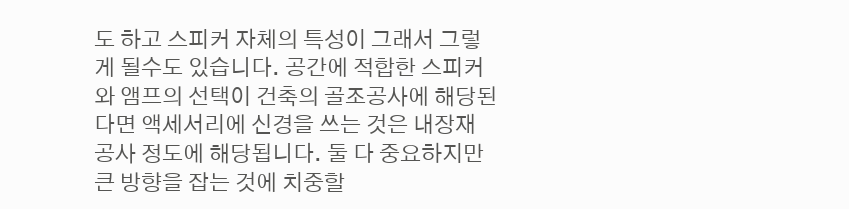도 하고 스피커 자체의 특성이 그래서 그렇게 될수도 있습니다. 공간에 적합한 스피커와 앰프의 선택이 건축의 골조공사에 해당된다면 액세서리에 신경을 쓰는 것은 내장재 공사 정도에 해당됩니다. 둘 다 중요하지만 큰 방향을 잡는 것에 치중할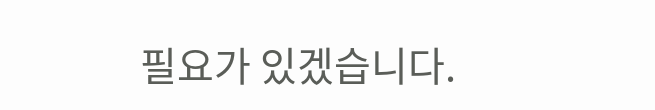필요가 있겠습니다.